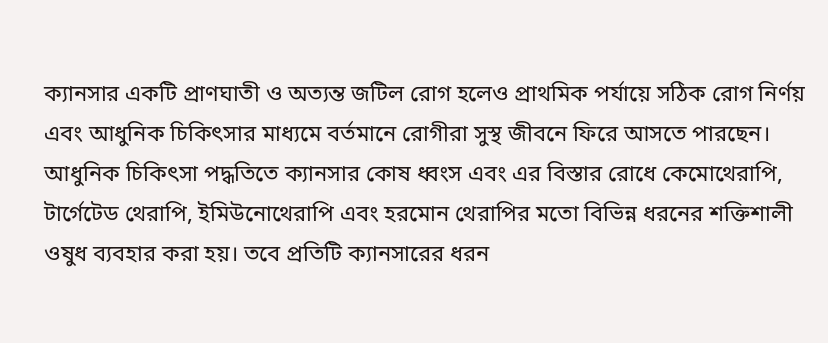ক্যানসার একটি প্রাণঘাতী ও অত্যন্ত জটিল রোগ হলেও প্রাথমিক পর্যায়ে সঠিক রোগ নির্ণয় এবং আধুনিক চিকিৎসার মাধ্যমে বর্তমানে রোগীরা সুস্থ জীবনে ফিরে আসতে পারছেন। আধুনিক চিকিৎসা পদ্ধতিতে ক্যানসার কোষ ধ্বংস এবং এর বিস্তার রোধে কেমোথেরাপি, টার্গেটেড থেরাপি, ইমিউনোথেরাপি এবং হরমোন থেরাপির মতো বিভিন্ন ধরনের শক্তিশালী ওষুধ ব্যবহার করা হয়। তবে প্রতিটি ক্যানসারের ধরন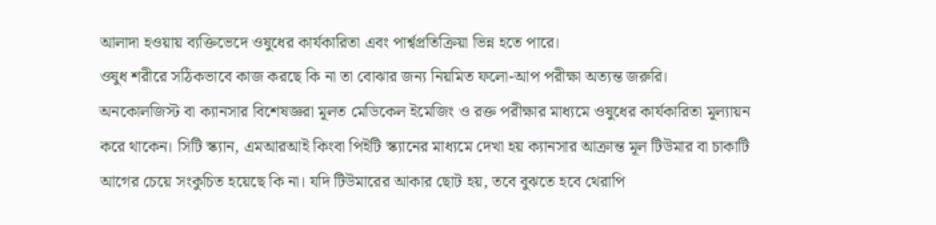আলাদা হওয়ায় ব্যক্তিভেদে ওষুধের কার্যকারিতা এবং পার্শ্বপ্রতিক্রিয়া ভিন্ন হতে পারে।
ওষুধ শরীরে সঠিকভাবে কাজ করছে কি না তা বোঝার জন্য নিয়মিত ফলো-আপ পরীক্ষা অত্যন্ত জরুরি।
অনকোলজিস্ট বা ক্যানসার বিশেষজ্ঞরা মূলত মেডিকেল ইমেজিং ও রক্ত পরীক্ষার মাধ্যমে ওষুধের কার্যকারিতা মূল্যায়ন করে থাকেন। সিটি স্ক্যান, এমআরআই কিংবা পিইটি স্ক্যানের মাধ্যমে দেখা হয় ক্যানসার আক্রান্ত মূল টিউমার বা চাকাটি আগের চেয়ে সংকুচিত হয়েছে কি না। যদি টিউমারের আকার ছোট হয়, তবে বুঝতে হবে থেরাপি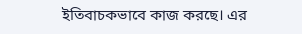ইতিবাচকভাবে কাজ করছে। এর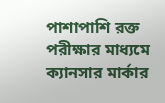পাশাপাশি রক্ত পরীক্ষার মাধ্যমে ক্যানসার মার্কার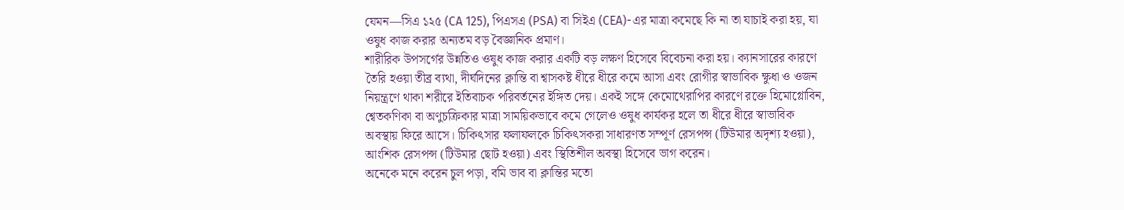যেমন—সিএ ১২৫ (CA 125), পিএসএ (PSA) বা সিইএ (CEA)-এর মাত্রা কমেছে কি না তা যাচাই করা হয়, যা ওষুধ কাজ করার অন্যতম বড় বৈজ্ঞানিক প্রমাণ।
শারীরিক উপসর্গের উন্নতিও ওষুধ কাজ করার একটি বড় লক্ষণ হিসেবে বিবেচনা করা হয়। ক্যানসারের কারণে তৈরি হওয়া তীব্র ব্যথা, দীর্ঘদিনের ক্লান্তি বা শ্বাসকষ্ট ধীরে ধীরে কমে আসা এবং রোগীর স্বাভাবিক ক্ষুধা ও ওজন নিয়ন্ত্রণে থাকা শরীরে ইতিবাচক পরিবর্তনের ইঙ্গিত দেয়। একই সঙ্গে কেমোথেরাপির কারণে রক্তে হিমোগ্লোবিন, শ্বেতকণিকা বা অণুচক্রিকার মাত্রা সাময়িকভাবে কমে গেলেও ওষুধ কার্যকর হলে তা ধীরে ধীরে স্বাভাবিক অবস্থায় ফিরে আসে। চিকিৎসার ফলাফলকে চিকিৎসকরা সাধারণত সম্পূর্ণ রেসপন্স (টিউমার অদৃশ্য হওয়া), আংশিক রেসপন্স (টিউমার ছোট হওয়া) এবং স্থিতিশীল অবস্থা হিসেবে ভাগ করেন।
অনেকে মনে করেন চুল পড়া, বমি ভাব বা ক্লান্তির মতো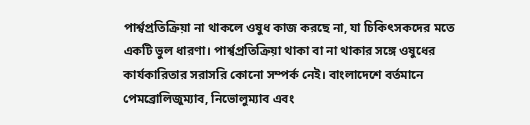পার্শ্বপ্রতিক্রিয়া না থাকলে ওষুধ কাজ করছে না, যা চিকিৎসকদের মতে একটি ভুল ধারণা। পার্শ্বপ্রতিক্রিয়া থাকা বা না থাকার সঙ্গে ওষুধের কার্যকারিতার সরাসরি কোনো সম্পর্ক নেই। বাংলাদেশে বর্তমানে পেমব্রোলিজুম্যাব, নিভোলুম্যাব এবং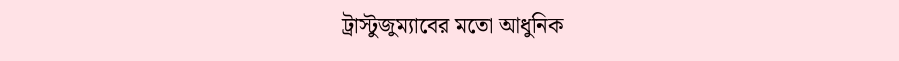ট্রাস্টুজুম্যাবের মতো আধুনিক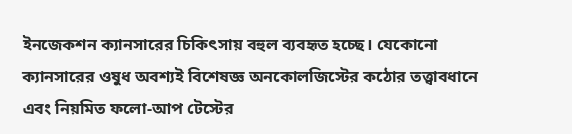ইনজেকশন ক্যানসারের চিকিৎসায় বহুল ব্যবহৃত হচ্ছে। যেকোনো ক্যানসারের ওষুধ অবশ্যই বিশেষজ্ঞ অনকোলজিস্টের কঠোর তত্ত্বাবধানে এবং নিয়মিত ফলো-আপ টেস্টের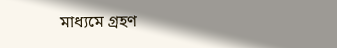মাধ্যমে গ্রহণ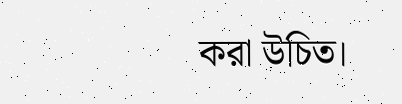করা উচিত।